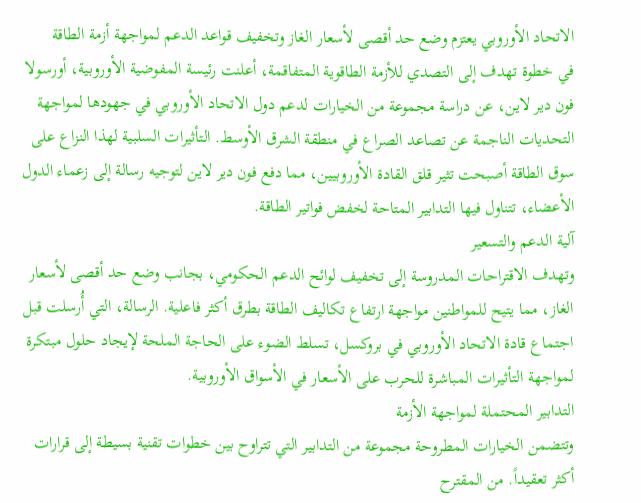الاتحاد الأوروبي يعتزم وضع حد أقصى لأسعار الغاز وتخفيف قواعد الدعم لمواجهة أزمة الطاقة
في خطوة تهدف إلى التصدي للأزمة الطاقوية المتفاقمة، أعلنت رئيسة المفوضية الأوروبية، أورسولا فون دير لاين، عن دراسة مجموعة من الخيارات لدعم دول الاتحاد الأوروبي في جهودها لمواجهة التحديات الناجمة عن تصاعد الصراع في منطقة الشرق الأوسط. التأثيرات السلبية لهذا النزاع على سوق الطاقة أصبحت تثير قلق القادة الأوروبيين، مما دفع فون دير لاين لتوجيه رسالة إلى زعماء الدول الأعضاء، تتناول فيها التدابير المتاحة لخفض فواتير الطاقة.
آلية الدعم والتسعير
وتهدف الاقتراحات المدروسة إلى تخفيف لوائح الدعم الحكومي، بجانب وضع حد أقصى لأسعار الغاز، مما يتيح للمواطنين مواجهة ارتفاع تكاليف الطاقة بطرق أكثر فاعلية. الرسالة، التي أُرسلت قبل اجتماع قادة الاتحاد الأوروبي في بروكسل، تسلط الضوء على الحاجة الملحة لإيجاد حلول مبتكرة لمواجهة التأثيرات المباشرة للحرب على الأسعار في الأسواق الأوروبية.
التدابير المحتملة لمواجهة الأزمة
وتتضمن الخيارات المطروحة مجموعة من التدابير التي تتراوح بين خطوات تقنية بسيطة إلى قرارات أكثر تعقيداً. من المقترح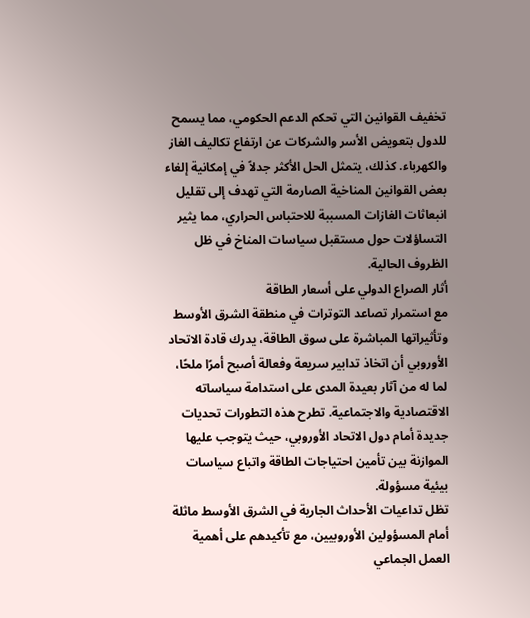تخفيف القوانين التي تحكم الدعم الحكومي، مما يسمح للدول بتعويض الأسر والشركات عن ارتفاع تكاليف الغاز والكهرباء. كذلك، يتمثل الحل الأكثر جدلاً في إمكانية إلغاء بعض القوانين المناخية الصارمة التي تهدف إلى تقليل انبعاثات الغازات المسببة للاحتباس الحراري، مما يثير التساؤلات حول مستقبل سياسات المناخ في ظل الظروف الحالية.
أثار الصراع الدولي على أسعار الطاقة
مع استمرار تصاعد التوترات في منطقة الشرق الأوسط وتأثيراتها المباشرة على سوق الطاقة، يدرك قادة الاتحاد الأوروبي أن اتخاذ تدابير سريعة وفعالة أصبح أمرًا ملحًا، لما له من آثار بعيدة المدى على استدامة سياساته الاقتصادية والاجتماعية. تطرح هذه التطورات تحديات جديدة أمام دول الاتحاد الأوروبي، حيث يتوجب عليها الموازنة بين تأمين احتياجات الطاقة واتباع سياسات بيئية مسؤولة.
تظل تداعيات الأحداث الجارية في الشرق الأوسط ماثلة أمام المسؤولين الأوروبيين، مع تأكيدهم على أهمية العمل الجماعي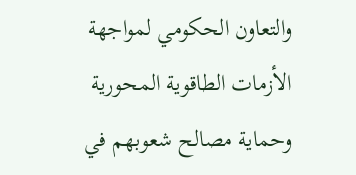والتعاون الحكومي لمواجهة الأزمات الطاقوية المحورية وحماية مصالح شعوبهم في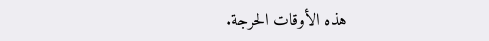هذه الأوقات الحرجة.